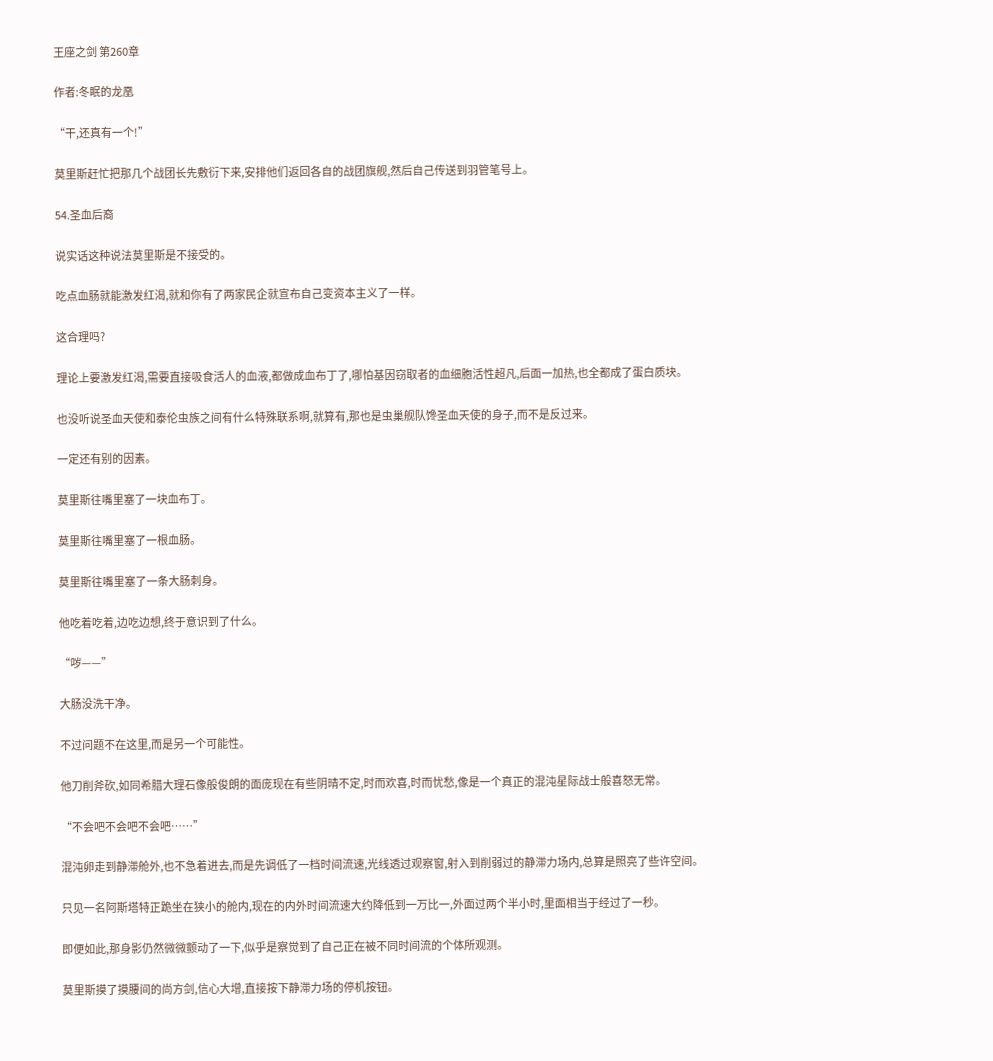王座之剑 第260章

作者:冬眠的龙凰

“干,还真有一个!”

莫里斯赶忙把那几个战团长先敷衍下来,安排他们返回各自的战团旗舰,然后自己传送到羽管笔号上。

54.圣血后裔

说实话这种说法莫里斯是不接受的。

吃点血肠就能激发红渴,就和你有了两家民企就宣布自己变资本主义了一样。

这合理吗?

理论上要激发红渴,需要直接吸食活人的血液,都做成血布丁了,哪怕基因窃取者的血细胞活性超凡,后面一加热,也全都成了蛋白质块。

也没听说圣血天使和泰伦虫族之间有什么特殊联系啊,就算有,那也是虫巢舰队馋圣血天使的身子,而不是反过来。

一定还有别的因素。

莫里斯往嘴里塞了一块血布丁。

莫里斯往嘴里塞了一根血肠。

莫里斯往嘴里塞了一条大肠刺身。

他吃着吃着,边吃边想,终于意识到了什么。

“哕——”

大肠没洗干净。

不过问题不在这里,而是另一个可能性。

他刀削斧砍,如同希腊大理石像般俊朗的面庞现在有些阴晴不定,时而欢喜,时而忧愁,像是一个真正的混沌星际战士般喜怒无常。

“不会吧不会吧不会吧……”

混沌卵走到静滞舱外,也不急着进去,而是先调低了一档时间流速,光线透过观察窗,射入到削弱过的静滞力场内,总算是照亮了些许空间。

只见一名阿斯塔特正跪坐在狭小的舱内,现在的内外时间流速大约降低到一万比一,外面过两个半小时,里面相当于经过了一秒。

即便如此,那身影仍然微微颤动了一下,似乎是察觉到了自己正在被不同时间流的个体所观测。

莫里斯摸了摸腰间的尚方剑,信心大增,直接按下静滞力场的停机按钮。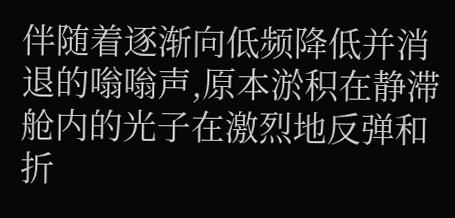伴随着逐渐向低频降低并消退的嗡嗡声,原本淤积在静滞舱内的光子在激烈地反弹和折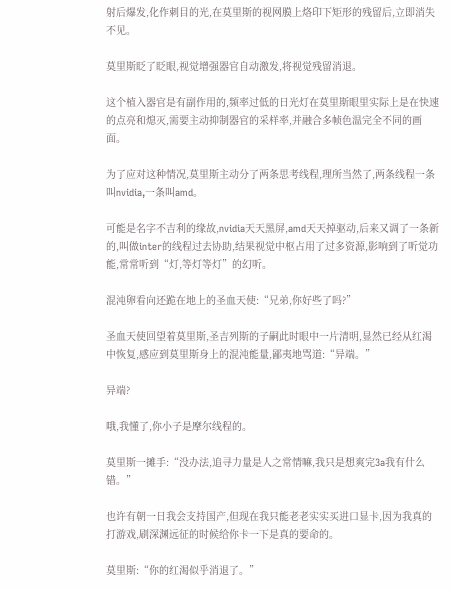射后爆发,化作刺目的光,在莫里斯的视网膜上烙印下矩形的残留后,立即消失不见。

莫里斯眨了眨眼,视觉增强器官自动激发,将视觉残留消退。

这个植入器官是有副作用的,频率过低的日光灯在莫里斯眼里实际上是在快速的点亮和熄灭,需要主动抑制器官的采样率,并融合多帧色温完全不同的画面。

为了应对这种情况,莫里斯主动分了两条思考线程,理所当然了,两条线程一条叫nvidia,一条叫amd。

可能是名字不吉利的缘故,nvidia天天黑屏,amd天天掉驱动,后来又调了一条新的,叫做inter的线程过去协助,结果视觉中枢占用了过多资源,影响到了听觉功能,常常听到“灯,等灯等灯”的幻听。

混沌卵看向还跪在地上的圣血天使:“兄弟,你好些了吗?”

圣血天使回望着莫里斯,圣吉列斯的子嗣此时眼中一片清明,显然已经从红渴中恢复,感应到莫里斯身上的混沌能量,鄙夷地骂道:“异端。”

异端?

哦,我懂了,你小子是摩尔线程的。

莫里斯一摊手:“没办法,追寻力量是人之常情嘛,我只是想爽完3a我有什么错。”

也许有朝一日我会支持国产,但现在我只能老老实实买进口显卡,因为我真的打游戏,刷深渊远征的时候给你卡一下是真的要命的。

莫里斯:“你的红渴似乎消退了。”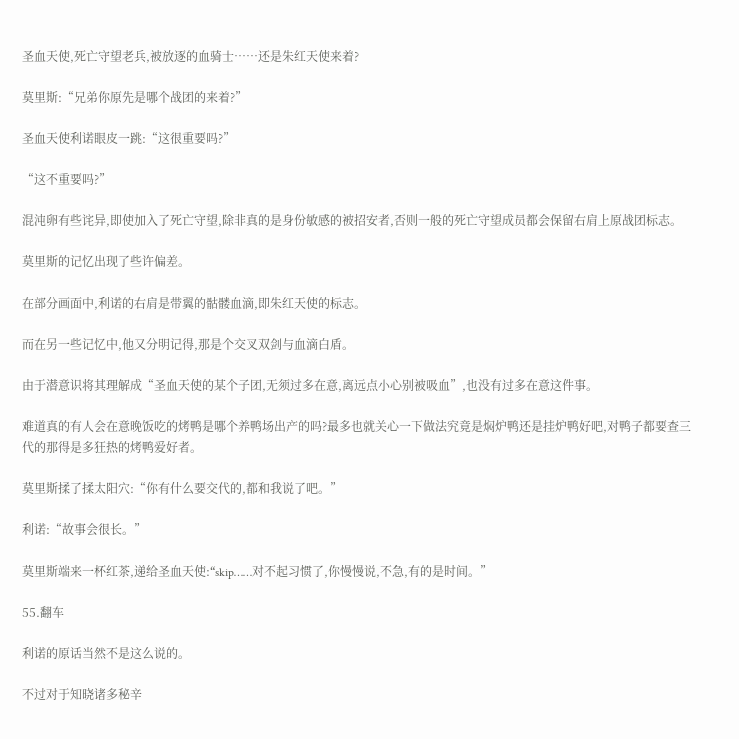圣血天使,死亡守望老兵,被放逐的血骑士……还是朱红天使来着?

莫里斯:“兄弟你原先是哪个战团的来着?”

圣血天使利诺眼皮一跳:“这很重要吗?”

“这不重要吗?”

混沌卵有些诧异,即使加入了死亡守望,除非真的是身份敏感的被招安者,否则一般的死亡守望成员都会保留右肩上原战团标志。

莫里斯的记忆出现了些许偏差。

在部分画面中,利诺的右肩是带翼的骷髅血滴,即朱红天使的标志。

而在另一些记忆中,他又分明记得,那是个交叉双剑与血滴白盾。

由于潜意识将其理解成“圣血天使的某个子团,无须过多在意,离远点小心别被吸血”,也没有过多在意这件事。

难道真的有人会在意晚饭吃的烤鸭是哪个养鸭场出产的吗?最多也就关心一下做法究竟是焖炉鸭还是挂炉鸭好吧,对鸭子都要查三代的那得是多狂热的烤鸭爱好者。

莫里斯揉了揉太阳穴:“你有什么要交代的,都和我说了吧。”

利诺:“故事会很长。”

莫里斯端来一杯红茶,递给圣血天使:“skip……对不起习惯了,你慢慢说,不急,有的是时间。”

55.翻车

利诺的原话当然不是这么说的。

不过对于知晓诸多秘辛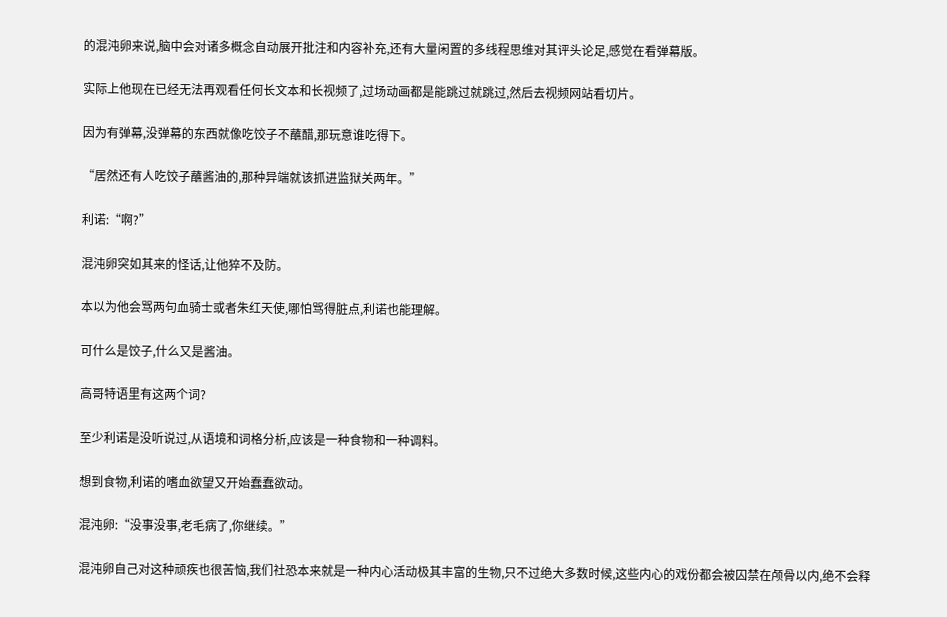的混沌卵来说,脑中会对诸多概念自动展开批注和内容补充,还有大量闲置的多线程思维对其评头论足,感觉在看弹幕版。

实际上他现在已经无法再观看任何长文本和长视频了,过场动画都是能跳过就跳过,然后去视频网站看切片。

因为有弹幕,没弹幕的东西就像吃饺子不蘸醋,那玩意谁吃得下。

“居然还有人吃饺子蘸酱油的,那种异端就该抓进监狱关两年。”

利诺:“啊?”

混沌卵突如其来的怪话,让他猝不及防。

本以为他会骂两句血骑士或者朱红天使,哪怕骂得脏点,利诺也能理解。

可什么是饺子,什么又是酱油。

高哥特语里有这两个词?

至少利诺是没听说过,从语境和词格分析,应该是一种食物和一种调料。

想到食物,利诺的嗜血欲望又开始蠢蠢欲动。

混沌卵:“没事没事,老毛病了,你继续。”

混沌卵自己对这种顽疾也很苦恼,我们社恐本来就是一种内心活动极其丰富的生物,只不过绝大多数时候,这些内心的戏份都会被囚禁在颅骨以内,绝不会释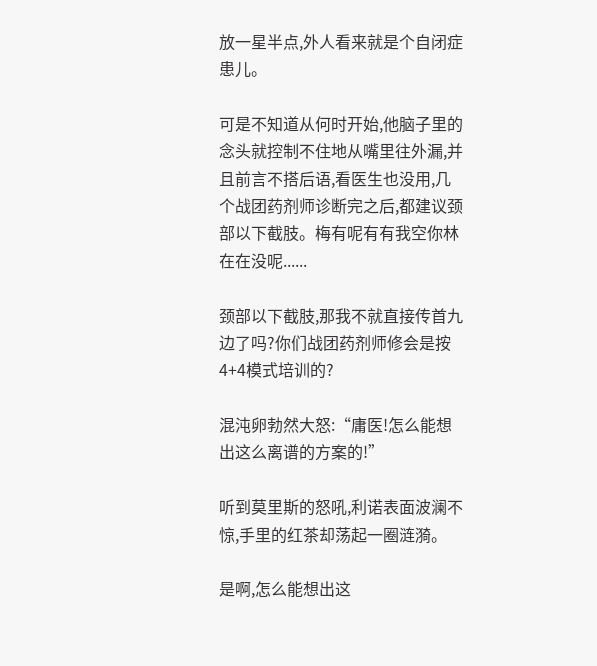放一星半点,外人看来就是个自闭症患儿。

可是不知道从何时开始,他脑子里的念头就控制不住地从嘴里往外漏,并且前言不搭后语,看医生也没用,几个战团药剂师诊断完之后,都建议颈部以下截肢。梅有呢有有我空你林在在没呢......

颈部以下截肢,那我不就直接传首九边了吗?你们战团药剂师修会是按4+4模式培训的?

混沌卵勃然大怒:“庸医!怎么能想出这么离谱的方案的!”

听到莫里斯的怒吼,利诺表面波澜不惊,手里的红茶却荡起一圈涟漪。

是啊,怎么能想出这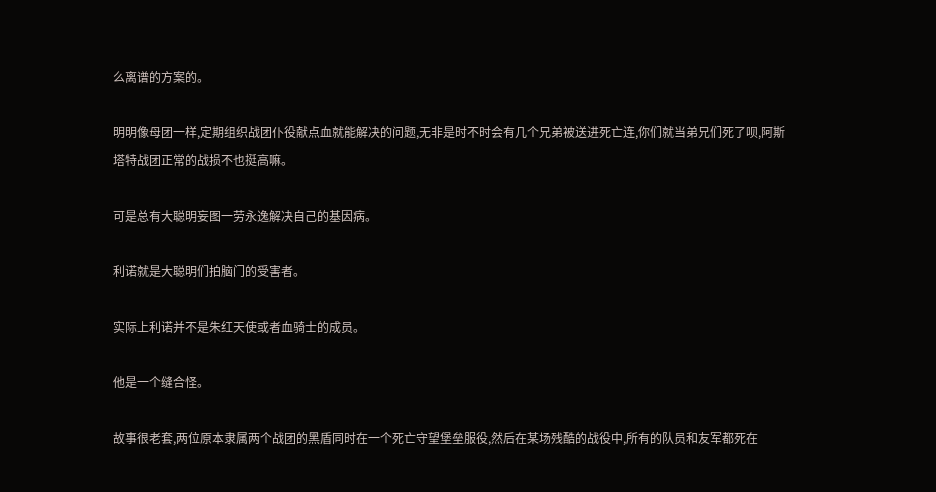么离谱的方案的。

明明像母团一样,定期组织战团仆役献点血就能解决的问题,无非是时不时会有几个兄弟被送进死亡连,你们就当弟兄们死了呗,阿斯塔特战团正常的战损不也挺高嘛。

可是总有大聪明妄图一劳永逸解决自己的基因病。

利诺就是大聪明们拍脑门的受害者。

实际上利诺并不是朱红天使或者血骑士的成员。

他是一个缝合怪。

故事很老套,两位原本隶属两个战团的黑盾同时在一个死亡守望堡垒服役,然后在某场残酷的战役中,所有的队员和友军都死在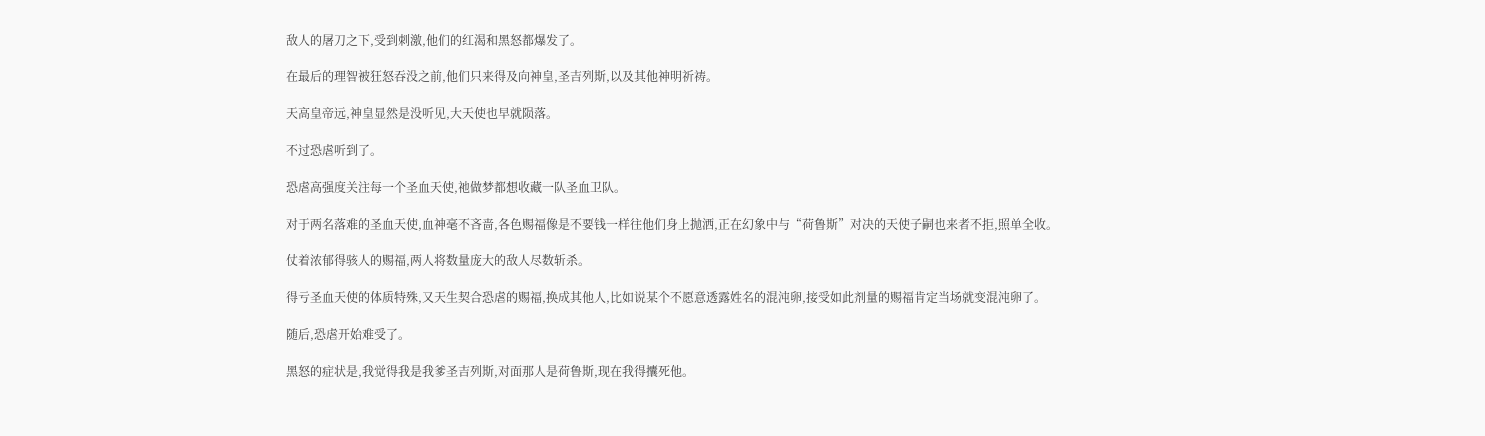敌人的屠刀之下,受到刺激,他们的红渴和黑怒都爆发了。

在最后的理智被狂怒吞没之前,他们只来得及向神皇,圣吉列斯,以及其他神明祈祷。

天高皇帝远,神皇显然是没听见,大天使也早就陨落。

不过恐虐听到了。

恐虐高强度关注每一个圣血天使,祂做梦都想收藏一队圣血卫队。

对于两名落难的圣血天使,血神毫不吝啬,各色赐福像是不要钱一样往他们身上抛洒,正在幻象中与“荷鲁斯”对决的天使子嗣也来者不拒,照单全收。

仗着浓郁得骇人的赐福,两人将数量庞大的敌人尽数斩杀。

得亏圣血天使的体质特殊,又天生契合恐虐的赐福,换成其他人,比如说某个不愿意透露姓名的混沌卵,接受如此剂量的赐福肯定当场就变混沌卵了。

随后,恐虐开始难受了。

黑怒的症状是,我觉得我是我爹圣吉列斯,对面那人是荷鲁斯,现在我得攮死他。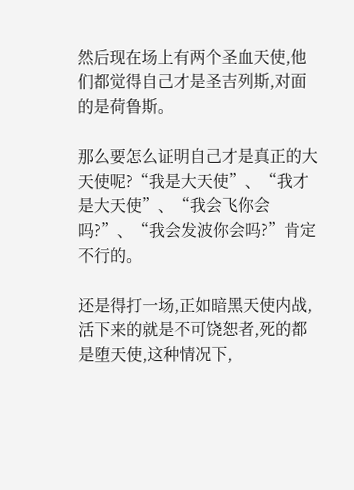然后现在场上有两个圣血天使,他们都觉得自己才是圣吉列斯,对面的是荷鲁斯。

那么要怎么证明自己才是真正的大天使呢?“我是大天使”、“我才是大天使”、“我会飞你会吗?”、“我会发波你会吗?”肯定不行的。

还是得打一场,正如暗黑天使内战,活下来的就是不可饶恕者,死的都是堕天使,这种情况下,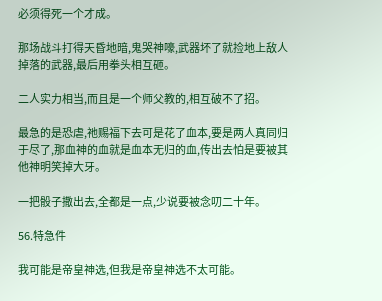必须得死一个才成。

那场战斗打得天昏地暗,鬼哭神嚎,武器坏了就捡地上敌人掉落的武器,最后用拳头相互砸。

二人实力相当,而且是一个师父教的,相互破不了招。

最急的是恐虐,祂赐福下去可是花了血本,要是两人真同归于尽了,那血神的血就是血本无归的血,传出去怕是要被其他神明笑掉大牙。

一把骰子撒出去,全都是一点,少说要被念叨二十年。

56.特急件

我可能是帝皇神选,但我是帝皇神选不太可能。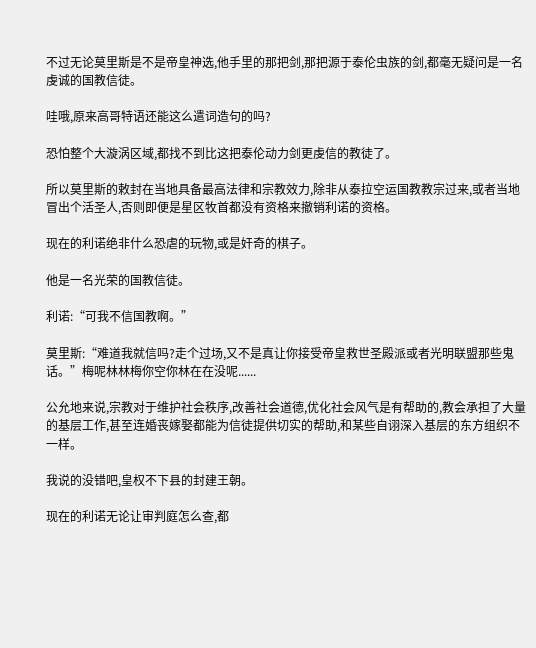不过无论莫里斯是不是帝皇神选,他手里的那把剑,那把源于泰伦虫族的剑,都毫无疑问是一名虔诚的国教信徒。

哇哦,原来高哥特语还能这么遣词造句的吗?

恐怕整个大漩涡区域,都找不到比这把泰伦动力剑更虔信的教徒了。

所以莫里斯的敕封在当地具备最高法律和宗教效力,除非从泰拉空运国教教宗过来,或者当地冒出个活圣人,否则即便是星区牧首都没有资格来撤销利诺的资格。

现在的利诺绝非什么恐虐的玩物,或是奸奇的棋子。

他是一名光荣的国教信徒。

利诺:“可我不信国教啊。”

莫里斯:“难道我就信吗?走个过场,又不是真让你接受帝皇救世圣殿派或者光明联盟那些鬼话。”梅呢林林梅你空你林在在没呢......

公允地来说,宗教对于维护社会秩序,改善社会道德,优化社会风气是有帮助的,教会承担了大量的基层工作,甚至连婚丧嫁娶都能为信徒提供切实的帮助,和某些自诩深入基层的东方组织不一样。

我说的没错吧,皇权不下县的封建王朝。

现在的利诺无论让审判庭怎么查,都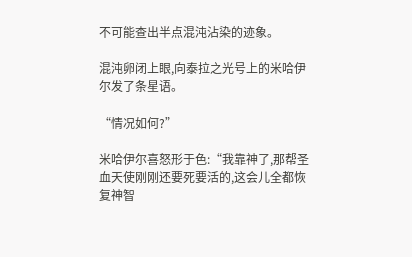不可能查出半点混沌沾染的迹象。

混沌卵闭上眼,向泰拉之光号上的米哈伊尔发了条星语。

“情况如何?”

米哈伊尔喜怒形于色:“我靠神了,那帮圣血天使刚刚还要死要活的,这会儿全都恢复神智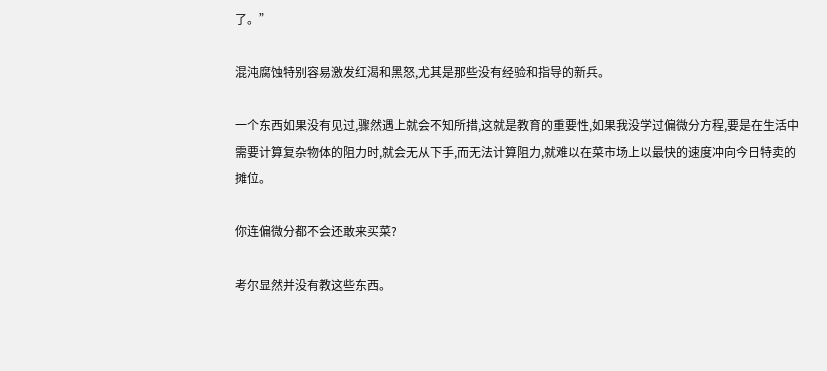了。”

混沌腐蚀特别容易激发红渴和黑怒,尤其是那些没有经验和指导的新兵。

一个东西如果没有见过,骤然遇上就会不知所措,这就是教育的重要性,如果我没学过偏微分方程,要是在生活中需要计算复杂物体的阻力时,就会无从下手,而无法计算阻力,就难以在菜市场上以最快的速度冲向今日特卖的摊位。

你连偏微分都不会还敢来买菜?

考尔显然并没有教这些东西。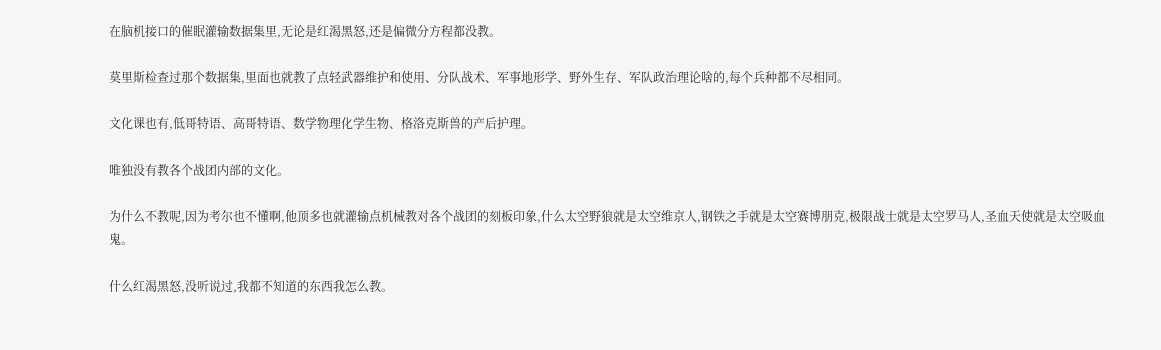在脑机接口的催眠灌输数据集里,无论是红渴黑怒,还是偏微分方程都没教。

莫里斯检查过那个数据集,里面也就教了点轻武器维护和使用、分队战术、军事地形学、野外生存、军队政治理论啥的,每个兵种都不尽相同。

文化课也有,低哥特语、高哥特语、数学物理化学生物、格洛克斯兽的产后护理。

唯独没有教各个战团内部的文化。

为什么不教呢,因为考尔也不懂啊,他顶多也就灌输点机械教对各个战团的刻板印象,什么太空野狼就是太空维京人,钢铁之手就是太空赛博朋克,极限战士就是太空罗马人,圣血天使就是太空吸血鬼。

什么红渴黑怒,没听说过,我都不知道的东西我怎么教。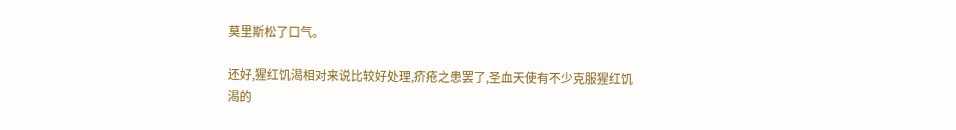莫里斯松了口气。

还好,猩红饥渴相对来说比较好处理,疥疮之患罢了,圣血天使有不少克服猩红饥渴的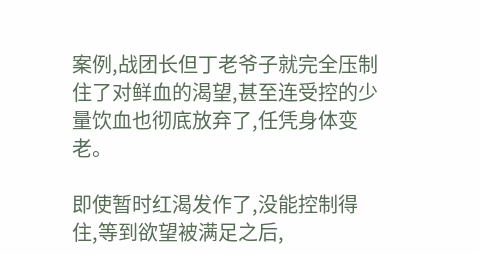案例,战团长但丁老爷子就完全压制住了对鲜血的渴望,甚至连受控的少量饮血也彻底放弃了,任凭身体变老。

即使暂时红渴发作了,没能控制得住,等到欲望被满足之后,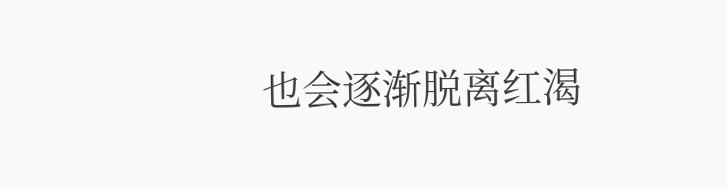也会逐渐脱离红渴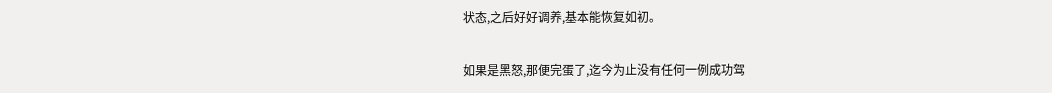状态,之后好好调养,基本能恢复如初。

如果是黑怒,那便完蛋了,迄今为止没有任何一例成功驾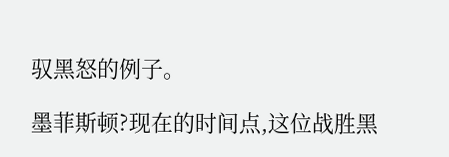驭黑怒的例子。

墨菲斯顿?现在的时间点,这位战胜黑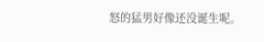怒的猛男好像还没诞生呢。